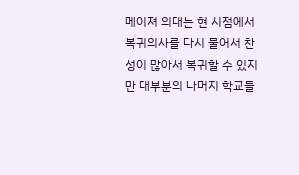메이져 의대는 현 시점에서 복귀의사를 다시 물어서 찬성이 많아서 복귀할 수 있지만 대부분의 나머지 학교들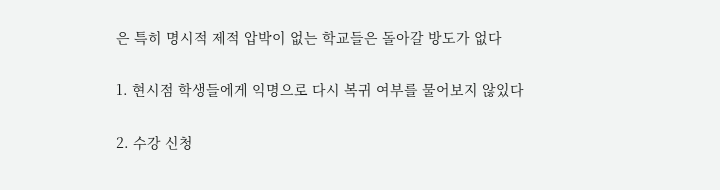은 특히 명시적 제적 압박이 없는 학교들은 돌아갈 방도가 없다

1. 현시점 학생들에게 익명으로 다시 복귀 여부를 물어보지 않있다

2. 수강 신청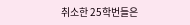취소한 25학번들은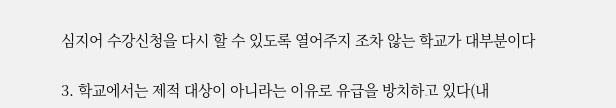심지어 수강신청을 다시 할 수 있도록 열어주지 조차 않는 학교가 대부분이다

3. 학교에서는 제적 대상이 아니라는 이유로 유급을 방치하고 있다(내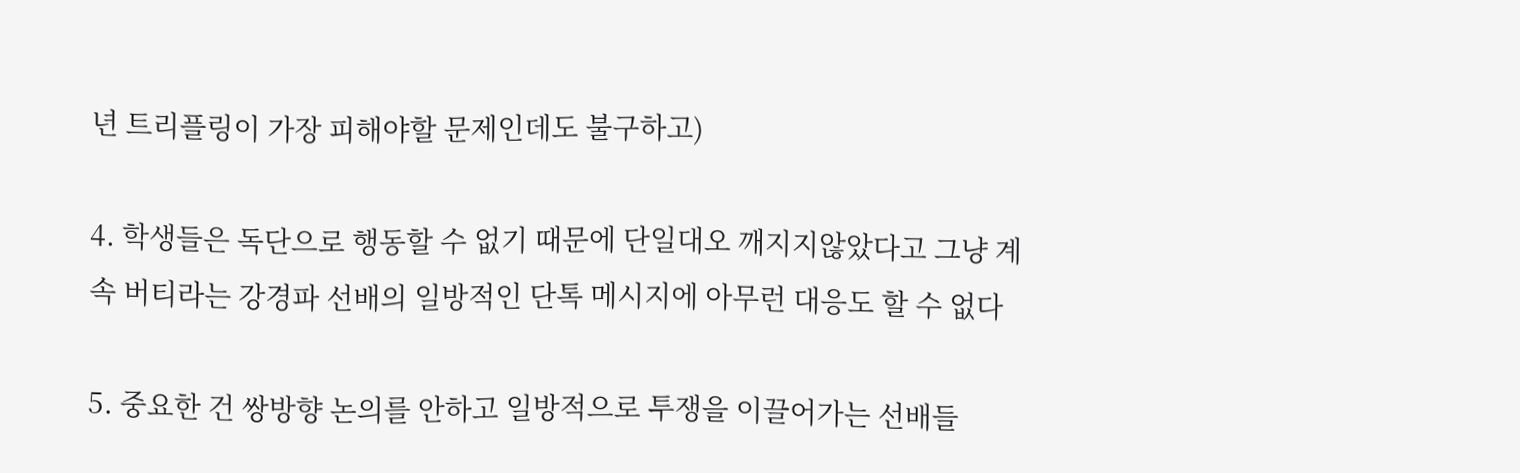년 트리플링이 가장 피해야할 문제인데도 불구하고)

4. 학생들은 독단으로 행동할 수 없기 때문에 단일대오 깨지지않았다고 그냥 계속 버티라는 강경파 선배의 일방적인 단톡 메시지에 아무런 대응도 할 수 없다

5. 중요한 건 쌍방향 논의를 안하고 일방적으로 투쟁을 이끌어가는 선배들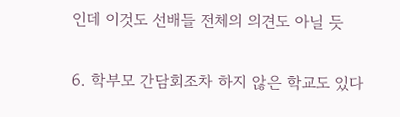인데 이것도 선배들 전체의 의견도 아닐 듯

6. 학부모 간담회조차 하지 않은 학교도 있다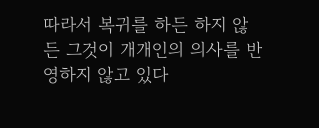따라서 복귀를 하든 하지 않든 그것이 개개인의 의사를 반영하지 않고 있다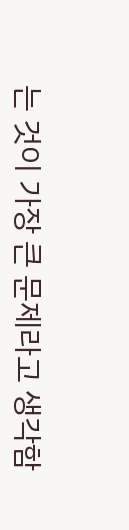는 것이 가장 큰 문제라고 생각함